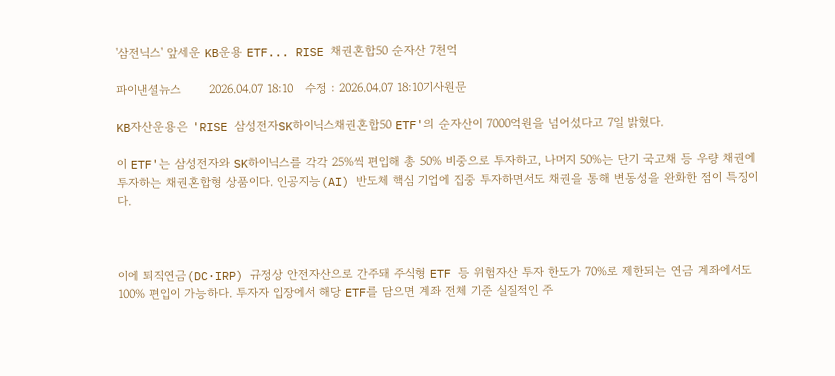'삼전닉스' 앞세운 KB운용 ETF... RISE 채권혼합50 순자산 7천억

파이낸셜뉴스       2026.04.07 18:10   수정 : 2026.04.07 18:10기사원문

KB자산운용은 'RISE 삼성전자SK하이닉스채권혼합50 ETF'의 순자산이 7000억원을 넘어섰다고 7일 밝혔다.

이 ETF'는 삼성전자와 SK하이닉스를 각각 25%씩 편입해 총 50% 비중으로 투자하고, 나머지 50%는 단기 국고채 등 우량 채권에 투자하는 채권혼합형 상품이다. 인공지능(AI) 반도체 핵심 기업에 집중 투자하면서도 채권을 통해 변동성을 완화한 점이 특징이다.



이에 퇴직연금(DC·IRP) 규정상 안전자산으로 간주돼 주식형 ETF 등 위험자산 투자 한도가 70%로 제한되는 연금 계좌에서도 100% 편입이 가능하다. 투자자 입장에서 해당 ETF를 담으면 계좌 전체 기준 실질적인 주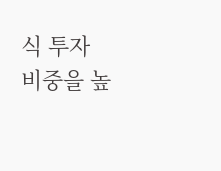식 투자 비중을 높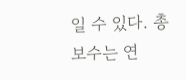일 수 있다. 총보수는 연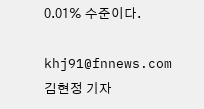0.01% 수준이다.

khj91@fnnews.com 김현정 기자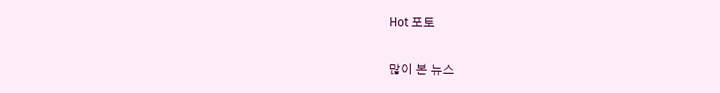Hot 포토

많이 본 뉴스